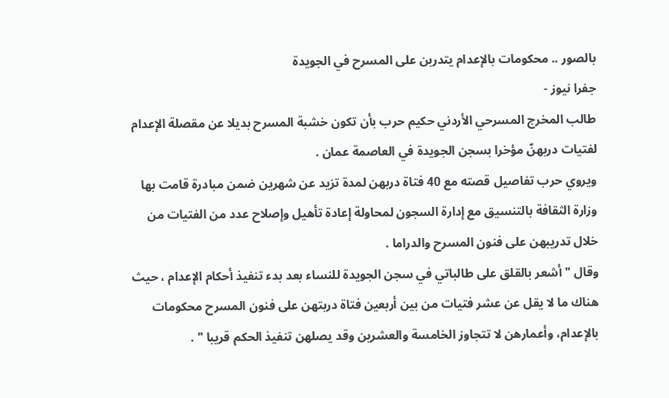بالصور .. محكومات بالإعدام يتدربن على المسرح في الجويدة
جفرا نيوز -
طالب المخرج المسرحي الأردني حكيم حرب بأن تكون خشبة المسرح بديلا عن مقصلة الإعدام لفتيات دربهنّ مؤخرا بسجن الجويدة في العاصمة عمان .
ويروي حرب تفاصيل قصته مع 40 فتاة دربهن لمدة تزيد عن شهرين ضمن مبادرة قامت بها وزارة الثقافة بالتنسيق مع إدارة السجون لمحاولة إعادة تأهيل وإصلاح عدد من الفتيات من خلال تدريبهن على فنون المسرح والدراما .
وقال " أشعر بالقلق على طالباتي في سجن الجويدة للنساء بعد بدء تنفيذ أحكام الإعدام ، حيث هناك ما لا يقل عن عشر فتيات من بين أربعين فتاة دربتهن على فنون المسرح محكومات بالإعدام، وأعمارهن لا تتجاوز الخامسة والعشرين وقد يصلهن تنفيذ الحكم قريبا " .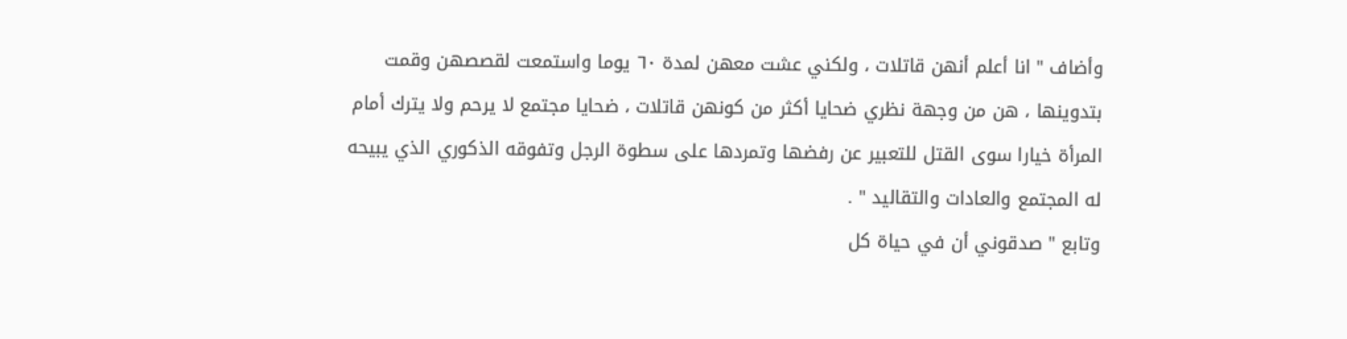وأضاف " انا أعلم أنهن قاتلات ، ولكني عشت معهن لمدة ٦٠ يوما واستمعت لقصصهن وقمت بتدوينها ، هن من وجهة نظري ضحايا أكثر من كونهن قاتلات ، ضحايا مجتمع لا يرحم ولا يترك أمام المرأة خيارا سوى القتل للتعبير عن رفضها وتمردها على سطوة الرجل وتفوقه الذكوري الذي يبيحه له المجتمع والعادات والتقاليد " .
وتابع " صدقوني أن في حياة كل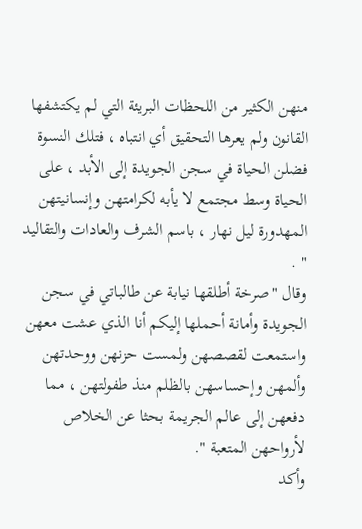منهن الكثير من اللحظات البريئة التي لم يكتشفها القانون ولم يعرها التحقيق أي انتباه ، فتلك النسوة فضلن الحياة في سجن الجويدة إلى الأبد ، على الحياة وسط مجتمع لا يأبه لكرامتهن وإنسانيتهن المهدورة ليل نهار ، باسم الشرف والعادات والتقاليد " .
وقال "صرخة أطلقها نيابة عن طالباتي في سجن الجويدة وأمانة أحملها إليكم أنا الذي عشت معهن واستمعت لقصصهن ولمست حزنهن ووحدتهن وألمهن وإحساسهن بالظلم منذ طفولتهن ، مما دفعهن إلى عالم الجريمة بحثا عن الخلاص لأرواحهن المتعبة ".
وأكد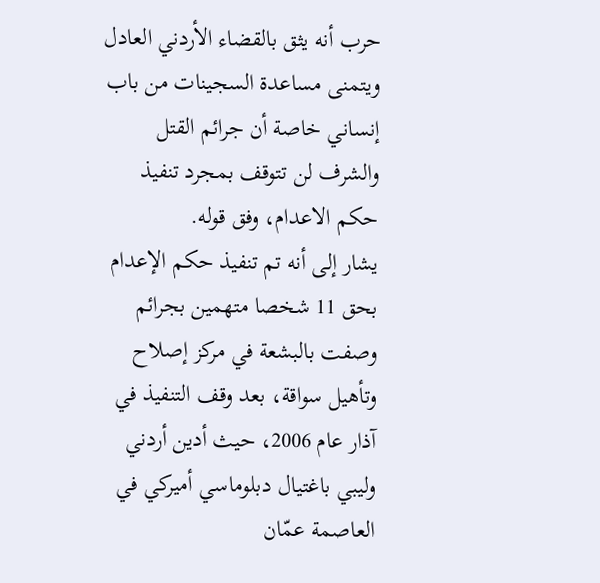حرب أنه يثق بالقضاء الأردني العادل ويتمنى مساعدة السجينات من باب إنساني خاصة أن جرائم القتل والشرف لن تتوقف بمجرد تنفيذ حكم الاعدام، وفق قوله.
يشار إلى أنه تم تنفيذ حكم الإعدام بحق 11 شخصا متهمين بجرائم وصفت بالبشعة في مركز إصلاح وتأهيل سواقة، بعد وقف التنفيذ في آذار عام 2006، حيث أدين أردني وليبي باغتيال دبلوماسي أميركي في العاصمة عمّان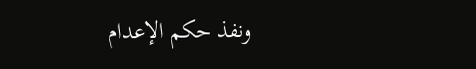ونفذ حكم الإعدام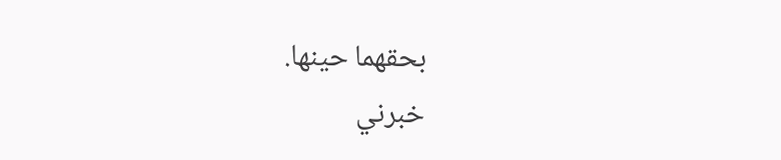بحقهما حينها.
خبرني